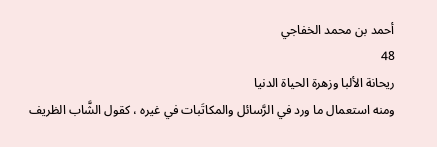أحمد بن محمد الخفاجي
48
ريحانة الألبا وزهرة الحياة الدنيا
ومنه استعمال ما ورد في الرَّسائل والمكاتَبات في غيره ، كقول الشَّاب الظريف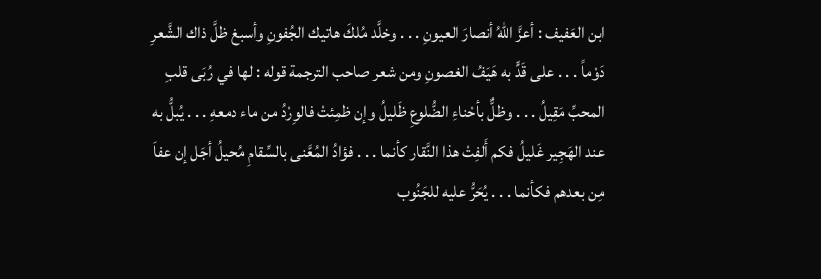ابن العَفيف : أعزَّ اللهُ أنصارَ العيونِ . . . وخلَّد مُلكَ هاتيك الجُفونِ وأسبغ ظلَّ ذاك الشَّعرِ دَوْماً . . . على قَدٍّ به هَيَفُ الغصونِ ومن شعر صاحب الترجمة قوله : لها في رُبَى قلبِ المحبِّ مَقِيلُ . . . وظلٌّ بأحْناءِ الضُّلوعِ ظَليلُ وإن ظمِئتْ فالوِرْدُ من ماء دمعهِ . . . يُبلُّ به عند الهَجِير غَليلُ فكم أَلفِتْ هذا النَّقار كأنما . . . فؤادُ المُعَّنى بالسِّقامِ مُحيلُ أجَل إن عفاَ مِن بعدهم فكأنما . . . يُحَرُّ عليه للجَنُوب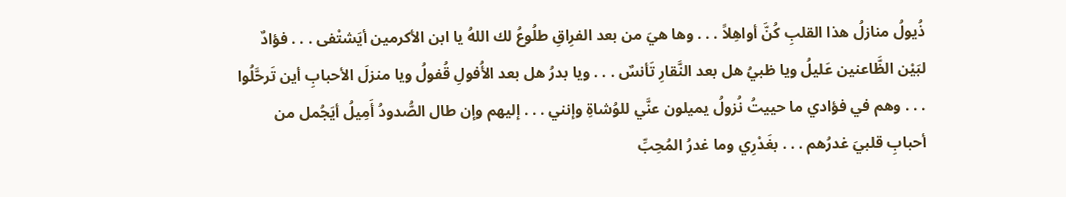ذُيولُ منازلُ هذا القلبِ كُنَّ أواهِلاً . . . وها هيَ من بعد الفرِاقِ طلُوعُ لك اللهُ يا ابن الأكرمين أيَشتْفى . . . فؤادٌ لبَيْن الظَّاعنين عَليلُ ويا ظبيُ هل بعد النَّقارِ تَأنسٌ . . . ويا بدرُ هل بعد الأُفولِ قُفولُ ويا منزلَ الأحبابِ أين تَرحَّلُوا . . . وهم في فؤادي ما حييتُ نُزولُ يميلون عنَّي للوُشاةِ وإنني . . . إليهم وإن طال الصُّدودُ أَمِيلُ أيَجُمل من أحبابِ قلبيَ غدرُهم . . . بغَدْرِي وما غدرُ المُحِبِّ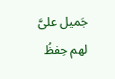جَميل علىَّ لهم حِفظُ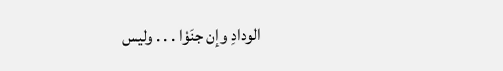الودادِ وإن جنَوْا . . . وليس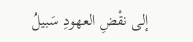إلى نقْضِ العهودِ سَبيلُ